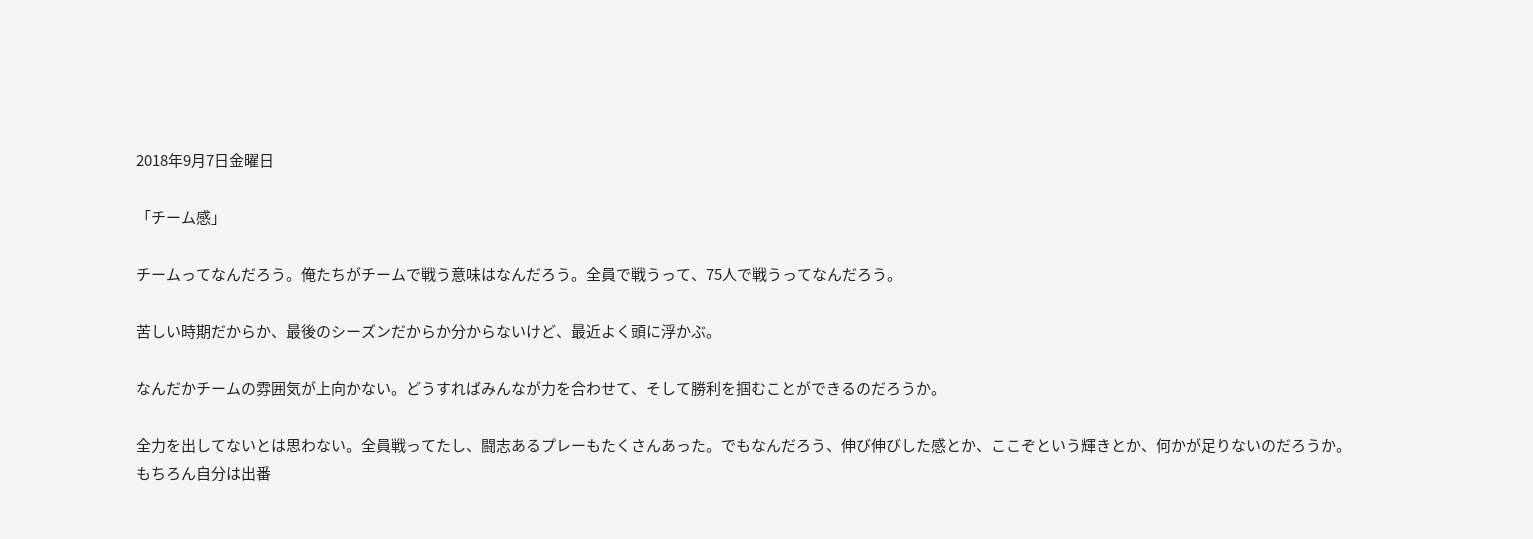2018年9月7日金曜日

「チーム感」

チームってなんだろう。俺たちがチームで戦う意味はなんだろう。全員で戦うって、75人で戦うってなんだろう。

苦しい時期だからか、最後のシーズンだからか分からないけど、最近よく頭に浮かぶ。

なんだかチームの雰囲気が上向かない。どうすればみんなが力を合わせて、そして勝利を掴むことができるのだろうか。

全力を出してないとは思わない。全員戦ってたし、闘志あるプレーもたくさんあった。でもなんだろう、伸び伸びした感とか、ここぞという輝きとか、何かが足りないのだろうか。
もちろん自分は出番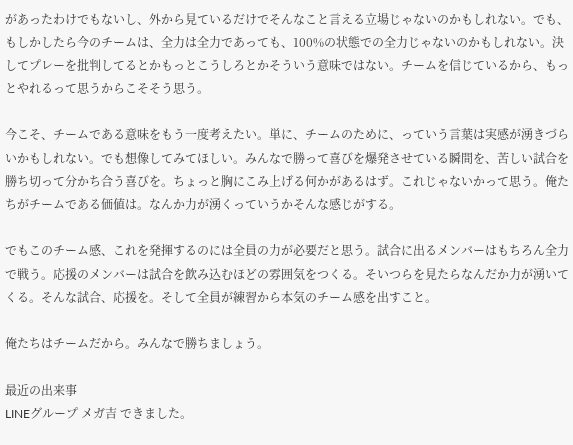があったわけでもないし、外から見ているだけでそんなこと言える立場じゃないのかもしれない。でも、もしかしたら今のチームは、全力は全力であっても、100%の状態での全力じゃないのかもしれない。決してプレーを批判してるとかもっとこうしろとかそういう意味ではない。チームを信じているから、もっとやれるって思うからこそそう思う。

今こそ、チームである意味をもう一度考えたい。単に、チームのために、っていう言葉は実感が湧きづらいかもしれない。でも想像してみてほしい。みんなで勝って喜びを爆発させている瞬間を、苦しい試合を勝ち切って分かち合う喜びを。ちょっと胸にこみ上げる何かがあるはず。これじゃないかって思う。俺たちがチームである価値は。なんか力が湧くっていうかそんな感じがする。

でもこのチーム感、これを発揮するのには全員の力が必要だと思う。試合に出るメンバーはもちろん全力で戦う。応援のメンバーは試合を飲み込むほどの雰囲気をつくる。そいつらを見たらなんだか力が湧いてくる。そんな試合、応援を。そして全員が練習から本気のチーム感を出すこと。

俺たちはチームだから。みんなで勝ちましょう。

最近の出来事
LINEグループ メガ吉 できました。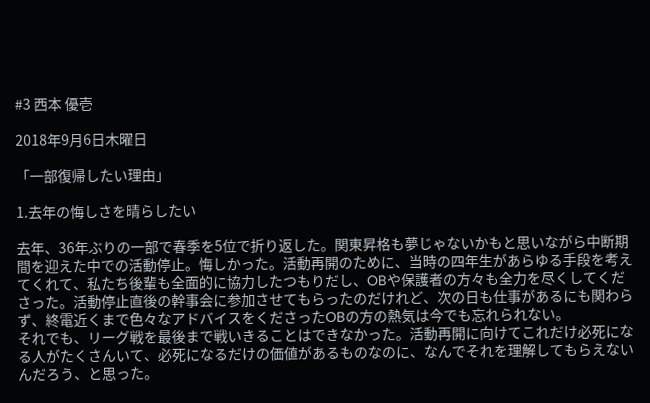#3 西本 優壱

2018年9月6日木曜日

「一部復帰したい理由」

1.去年の悔しさを晴らしたい

去年、36年ぶりの一部で春季を5位で折り返した。関東昇格も夢じゃないかもと思いながら中断期間を迎えた中での活動停止。悔しかった。活動再開のために、当時の四年生があらゆる手段を考えてくれて、私たち後輩も全面的に協力したつもりだし、OBや保護者の方々も全力を尽くしてくださった。活動停止直後の幹事会に参加させてもらったのだけれど、次の日も仕事があるにも関わらず、終電近くまで色々なアドバイスをくださったOBの方の熱気は今でも忘れられない。
それでも、リーグ戦を最後まで戦いきることはできなかった。活動再開に向けてこれだけ必死になる人がたくさんいて、必死になるだけの価値があるものなのに、なんでそれを理解してもらえないんだろう、と思った。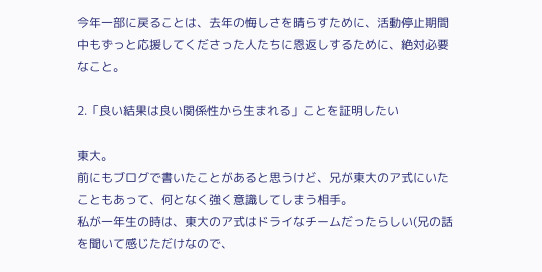今年一部に戻ることは、去年の悔しさを晴らすために、活動停止期間中もずっと応援してくださった人たちに恩返しするために、絶対必要なこと。

2.「良い結果は良い関係性から生まれる」ことを証明したい

東大。
前にもブログで書いたことがあると思うけど、兄が東大のア式にいたこともあって、何となく強く意識してしまう相手。
私が一年生の時は、東大のア式はドライなチームだったらしい(兄の話を聞いて感じただけなので、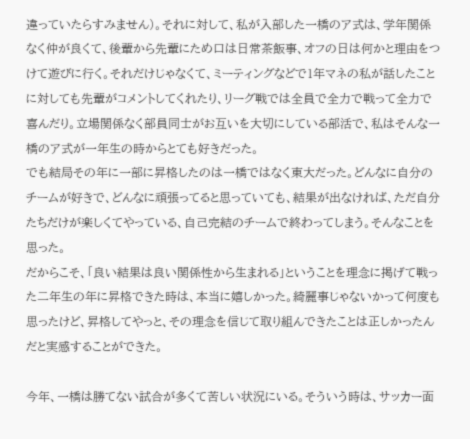違っていたらすみません)。それに対して、私が入部した一橋のア式は、学年関係なく仲が良くて、後輩から先輩にため口は日常茶飯事、オフの日は何かと理由をつけて遊びに行く。それだけじゃなくて、ミーティングなどで1年マネの私が話したことに対しても先輩がコメントしてくれたり、リーグ戦では全員で全力で戦って全力で喜んだり。立場関係なく部員同士がお互いを大切にしている部活で、私はそんな一橋のア式が一年生の時からとても好きだった。
でも結局その年に一部に昇格したのは一橋ではなく東大だった。どんなに自分のチームが好きで、どんなに頑張ってると思っていても、結果が出なければ、ただ自分たちだけが楽しくてやっている、自己完結のチームで終わってしまう。そんなことを思った。
だからこそ、「良い結果は良い関係性から生まれる」ということを理念に掲げて戦った二年生の年に昇格できた時は、本当に嬉しかった。綺麗事じゃないかって何度も思ったけど、昇格してやっと、その理念を信じて取り組んできたことは正しかったんだと実感することができた。

今年、一橋は勝てない試合が多くて苦しい状況にいる。そういう時は、サッカー面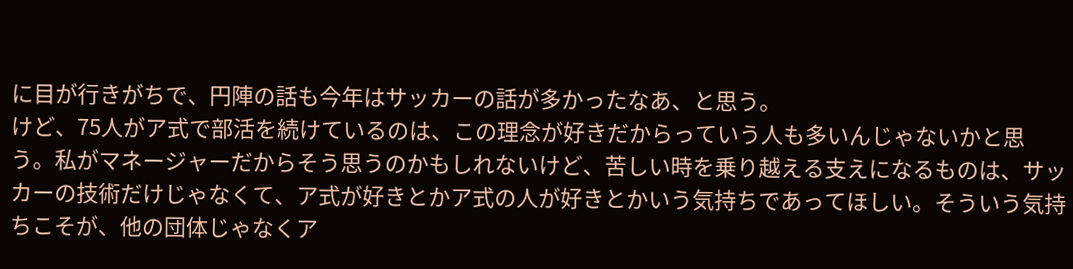に目が行きがちで、円陣の話も今年はサッカーの話が多かったなあ、と思う。
けど、75人がア式で部活を続けているのは、この理念が好きだからっていう人も多いんじゃないかと思う。私がマネージャーだからそう思うのかもしれないけど、苦しい時を乗り越える支えになるものは、サッカーの技術だけじゃなくて、ア式が好きとかア式の人が好きとかいう気持ちであってほしい。そういう気持ちこそが、他の団体じゃなくア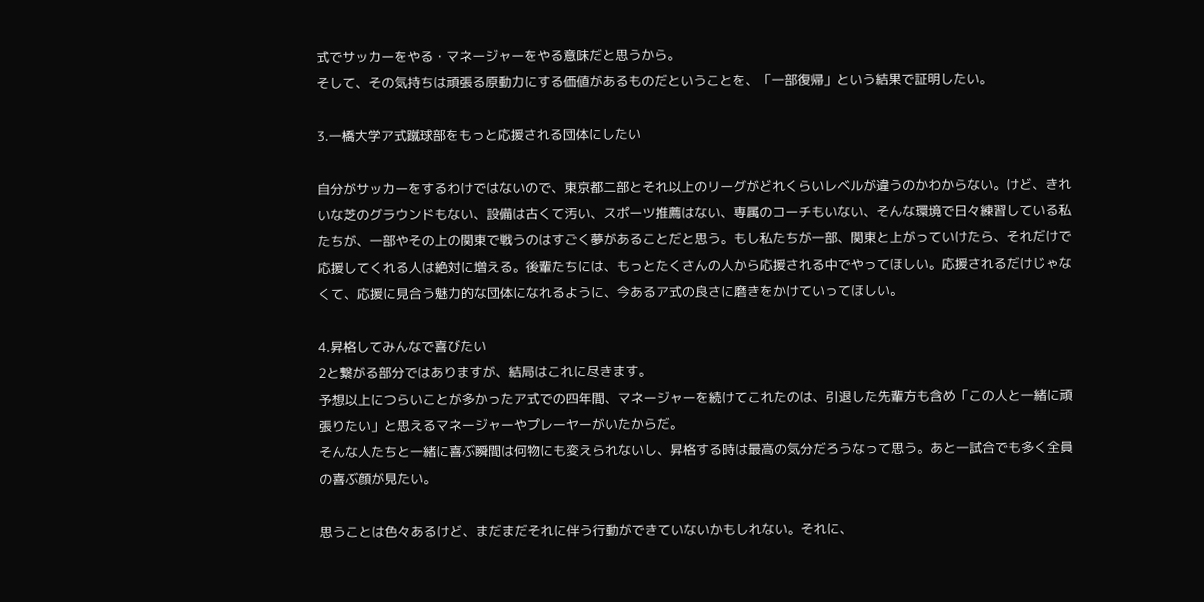式でサッカーをやる・マネージャーをやる意味だと思うから。
そして、その気持ちは頑張る原動力にする価値があるものだということを、「一部復帰」という結果で証明したい。

3.一橋大学ア式蹴球部をもっと応援される団体にしたい

自分がサッカーをするわけではないので、東京都二部とそれ以上のリーグがどれくらいレベルが違うのかわからない。けど、きれいな芝のグラウンドもない、設備は古くて汚い、スポーツ推薦はない、専属のコーチもいない、そんな環境で日々練習している私たちが、一部やその上の関東で戦うのはすごく夢があることだと思う。もし私たちが一部、関東と上がっていけたら、それだけで応援してくれる人は絶対に増える。後輩たちには、もっとたくさんの人から応援される中でやってほしい。応援されるだけじゃなくて、応援に見合う魅力的な団体になれるように、今あるア式の良さに磨きをかけていってほしい。

4.昇格してみんなで喜びたい
2と繋がる部分ではありますが、結局はこれに尽きます。
予想以上につらいことが多かったア式での四年間、マネージャーを続けてこれたのは、引退した先輩方も含め「この人と一緒に頑張りたい」と思えるマネージャーやプレーヤーがいたからだ。
そんな人たちと一緒に喜ぶ瞬間は何物にも変えられないし、昇格する時は最高の気分だろうなって思う。あと一試合でも多く全員の喜ぶ顔が見たい。

思うことは色々あるけど、まだまだそれに伴う行動ができていないかもしれない。それに、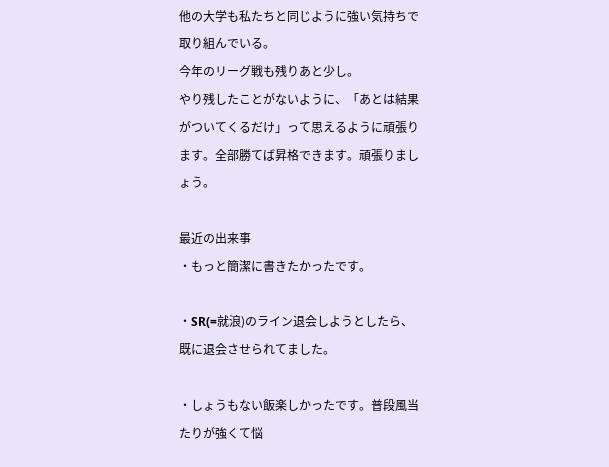他の大学も私たちと同じように強い気持ちで取り組んでいる。
今年のリーグ戦も残りあと少し。
やり残したことがないように、「あとは結果がついてくるだけ」って思えるように頑張ります。全部勝てば昇格できます。頑張りましょう。

最近の出来事
・もっと簡潔に書きたかったです。

・SR(=就浪)のライン退会しようとしたら、既に退会させられてました。

・しょうもない飯楽しかったです。普段風当たりが強くて悩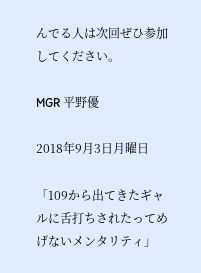んでる人は次回ぜひ参加してください。

MGR 平野優

2018年9月3日月曜日

「109から出てきたギャルに舌打ちされたってめげないメンタリティ」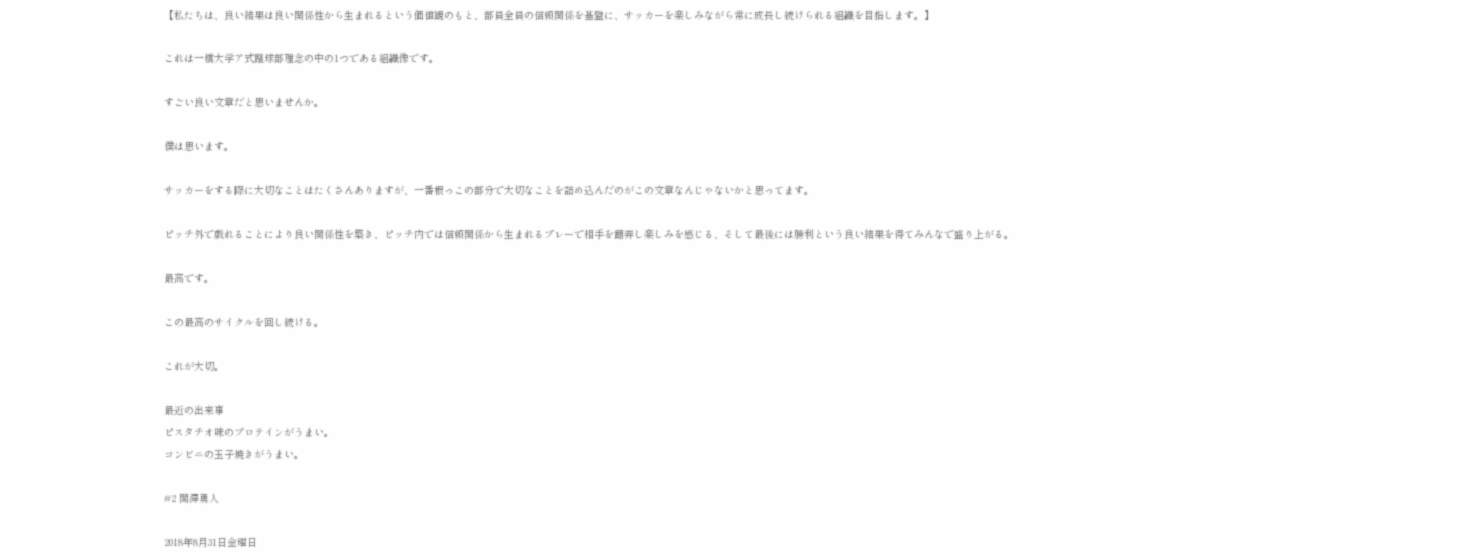【私たちは、良い結果は良い関係性から生まれるという価値観のもと、部員全員の信頼関係を基盤に、サッカーを楽しみながら常に成長し続けられる組織を目指します。】

これは一橋大学ア式蹴球部理念の中の1つである組織像です。

すごい良い文章だと思いませんか。

僕は思います。

サッカーをする際に大切なことはたくさんありますが、一番根っこの部分で大切なことを詰め込んだのがこの文章なんじゃないかと思ってます。

ピッチ外で戯れることにより良い関係性を築き、ピッチ内では信頼関係から生まれるプレーで相手を翻弄し楽しみを感じる、そして最後には勝利という良い結果を得てみんなで盛り上がる。

最高です。

この最高のサイクルを回し続ける。

これが大切。

最近の出来事
ピスタチオ味のプロテインがうまい。
コンビニの玉子焼きがうまい。

#2 関澤勇人

2018年8月31日金曜日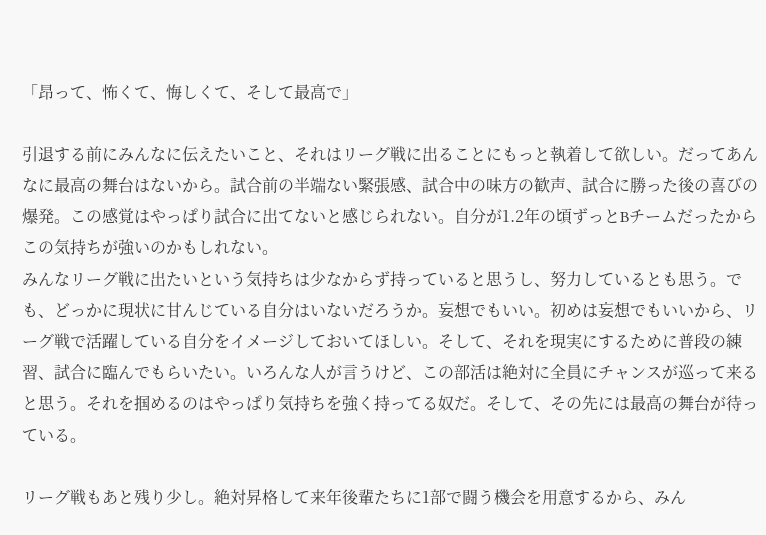「昂って、怖くて、悔しくて、そして最高で」

引退する前にみんなに伝えたいこと、それはリーグ戦に出ることにもっと執着して欲しい。だってあんなに最高の舞台はないから。試合前の半端ない緊張感、試合中の味方の歓声、試合に勝った後の喜びの爆発。この感覚はやっぱり試合に出てないと感じられない。自分が1.2年の頃ずっとBチームだったからこの気持ちが強いのかもしれない。
みんなリーグ戦に出たいという気持ちは少なからず持っていると思うし、努力しているとも思う。でも、どっかに現状に甘んじている自分はいないだろうか。妄想でもいい。初めは妄想でもいいから、リーグ戦で活躍している自分をイメージしておいてほしい。そして、それを現実にするために普段の練習、試合に臨んでもらいたい。いろんな人が言うけど、この部活は絶対に全員にチャンスが巡って来ると思う。それを掴めるのはやっぱり気持ちを強く持ってる奴だ。そして、その先には最高の舞台が待っている。

リーグ戦もあと残り少し。絶対昇格して来年後輩たちに1部で闘う機会を用意するから、みん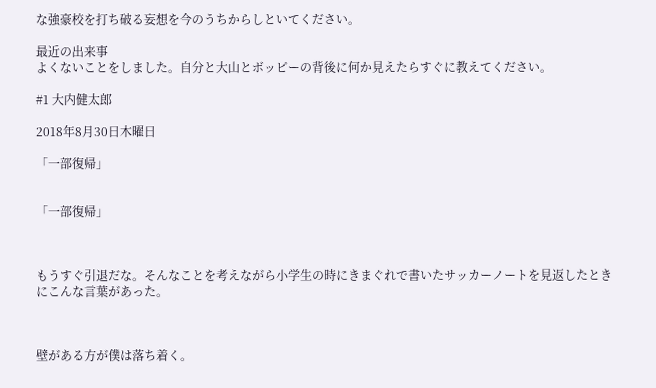な強豪校を打ち破る妄想を今のうちからしといてください。

最近の出来事
よくないことをしました。自分と大山とボッピーの背後に何か見えたらすぐに教えてください。

#1 大内健太郎

2018年8月30日木曜日

「一部復帰」


「一部復帰」



もうすぐ引退だな。そんなことを考えながら小学生の時にきまぐれで書いたサッカーノートを見返したときにこんな言葉があった。



壁がある方が僕は落ち着く。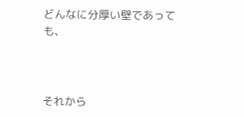どんなに分厚い壁であっても、



それから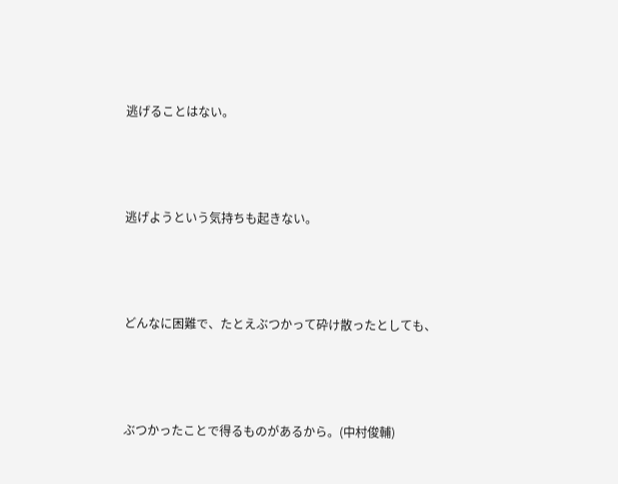逃げることはない。



逃げようという気持ちも起きない。



どんなに困難で、たとえぶつかって砕け散ったとしても、



ぶつかったことで得るものがあるから。(中村俊輔)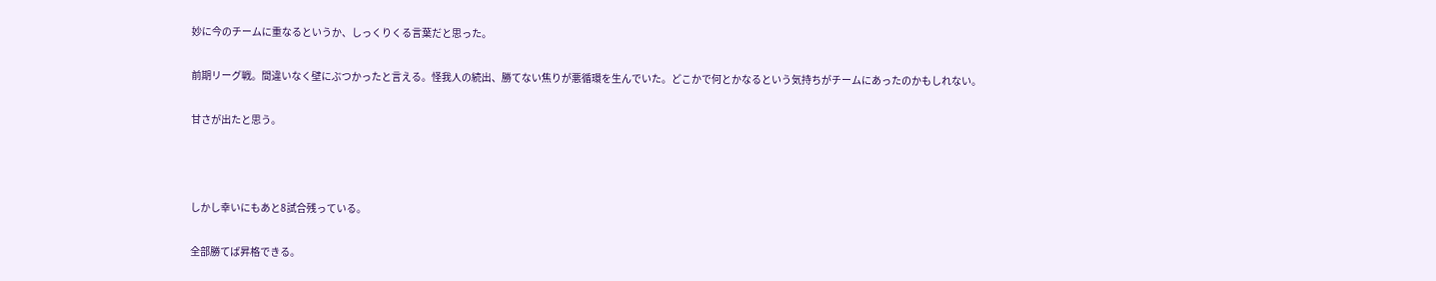妙に今のチームに重なるというか、しっくりくる言葉だと思った。

前期リーグ戦。間違いなく壁にぶつかったと言える。怪我人の続出、勝てない焦りが悪循環を生んでいた。どこかで何とかなるという気持ちがチームにあったのかもしれない。

甘さが出たと思う。



しかし幸いにもあと8試合残っている。

全部勝てば昇格できる。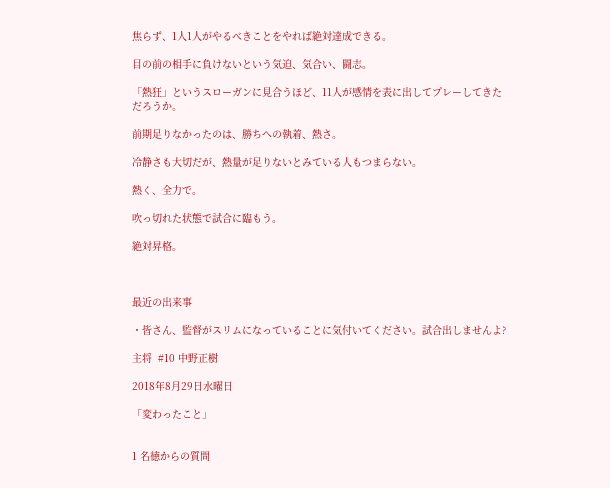焦らず、1人1人がやるべきことをやれば絶対達成できる。

目の前の相手に負けないという気迫、気合い、闘志。

「熱狂」というスローガンに見合うほど、11人が感情を表に出してプレーしてきただろうか。

前期足りなかったのは、勝ちへの執着、熱さ。

冷静さも大切だが、熱量が足りないとみている人もつまらない。

熱く、全力で。

吹っ切れた状態で試合に臨もう。

絶対昇格。



最近の出来事

・皆さん、監督がスリムになっていることに気付いてください。試合出しませんよ?

主将  #10 中野正樹

2018年8月29日水曜日

「変わったこと」


1 名徳からの質問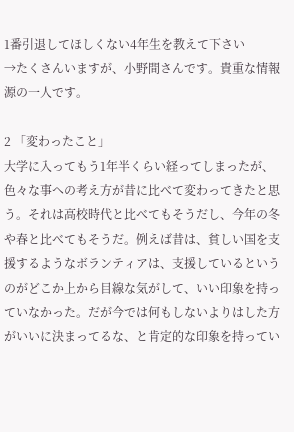1番引退してほしくない4年生を教えて下さい
→たくさんいますが、小野間さんです。貴重な情報源の一人です。

2 「変わったこと」
大学に入ってもう1年半くらい経ってしまったが、色々な事への考え方が昔に比べて変わってきたと思う。それは高校時代と比べてもそうだし、今年の冬や春と比べてもそうだ。例えば昔は、貧しい国を支援するようなボランティアは、支援しているというのがどこか上から目線な気がして、いい印象を持っていなかった。だが今では何もしないよりはした方がいいに決まってるな、と肯定的な印象を持ってい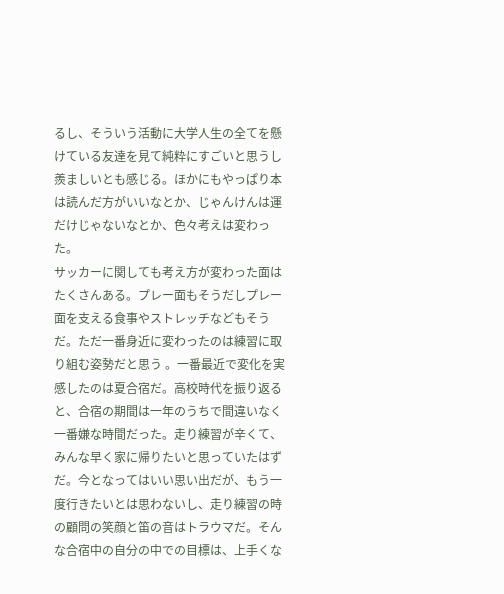るし、そういう活動に大学人生の全てを懸けている友達を見て純粋にすごいと思うし羨ましいとも感じる。ほかにもやっぱり本は読んだ方がいいなとか、じゃんけんは運だけじゃないなとか、色々考えは変わった。
サッカーに関しても考え方が変わった面はたくさんある。プレー面もそうだしプレー面を支える食事やストレッチなどもそうだ。ただ一番身近に変わったのは練習に取り組む姿勢だと思う 。一番最近で変化を実感したのは夏合宿だ。高校時代を振り返ると、合宿の期間は一年のうちで間違いなく一番嫌な時間だった。走り練習が辛くて、みんな早く家に帰りたいと思っていたはずだ。今となってはいい思い出だが、もう一度行きたいとは思わないし、走り練習の時の顧問の笑顔と笛の音はトラウマだ。そんな合宿中の自分の中での目標は、上手くな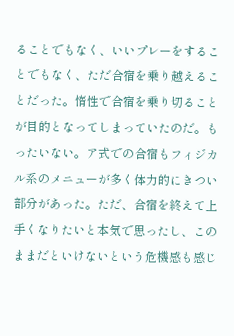ることでもなく、いいプレーをすることでもなく、ただ合宿を乗り越えることだった。惰性で合宿を乗り切ることが目的となってしまっていたのだ。もったいない。ア式での合宿もフィジカル系のメニューが多く体力的にきつい部分があった。ただ、合宿を終えて上手くなりたいと本気で思ったし、このままだといけないという危機感も感じ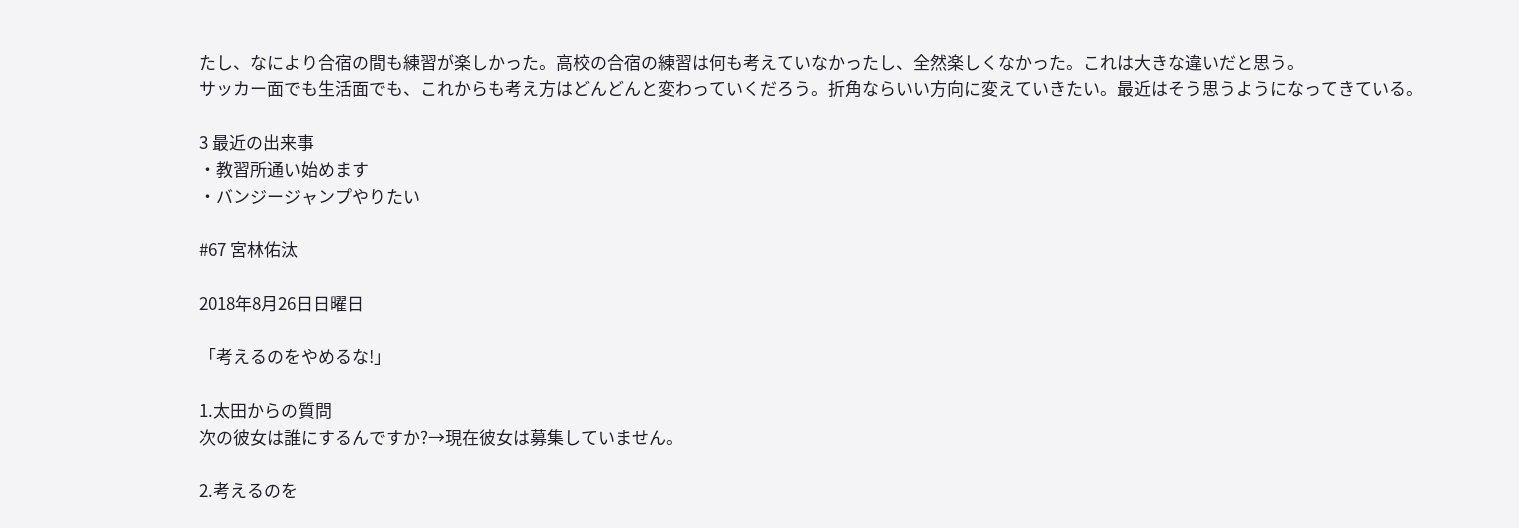たし、なにより合宿の間も練習が楽しかった。高校の合宿の練習は何も考えていなかったし、全然楽しくなかった。これは大きな違いだと思う。
サッカー面でも生活面でも、これからも考え方はどんどんと変わっていくだろう。折角ならいい方向に変えていきたい。最近はそう思うようになってきている。

3 最近の出来事
・教習所通い始めます
・バンジージャンプやりたい

#67 宮林佑汰

2018年8月26日日曜日

「考えるのをやめるな!」

1.太田からの質問
次の彼女は誰にするんですか?→現在彼女は募集していません。

2.考えるのを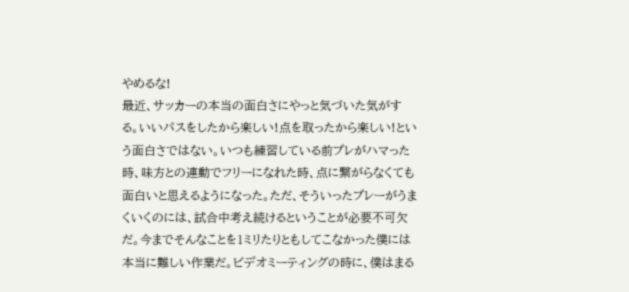やめるな!
最近、サッカーの本当の面白さにやっと気づいた気がする。いいパスをしたから楽しい!点を取ったから楽しい!という面白さではない。いつも練習している前プレがハマった時、味方との連動でフリーになれた時、点に繋がらなくても面白いと思えるようになった。ただ、そういったプレーがうまくいくのには、試合中考え続けるということが必要不可欠だ。今までそんなことを1ミリたりともしてこなかった僕には本当に難しい作業だ。ビデオミーティングの時に、僕はまる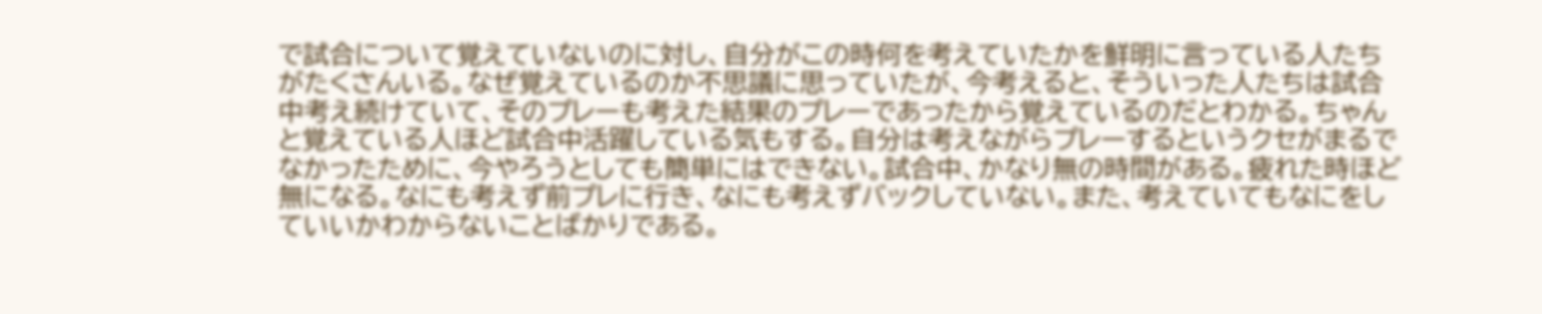で試合について覚えていないのに対し、自分がこの時何を考えていたかを鮮明に言っている人たちがたくさんいる。なぜ覚えているのか不思議に思っていたが、今考えると、そういった人たちは試合中考え続けていて、そのプレーも考えた結果のプレーであったから覚えているのだとわかる。ちゃんと覚えている人ほど試合中活躍している気もする。自分は考えながらプレーするというクセがまるでなかったために、今やろうとしても簡単にはできない。試合中、かなり無の時間がある。疲れた時ほど無になる。なにも考えず前プレに行き、なにも考えずバックしていない。また、考えていてもなにをしていいかわからないことばかりである。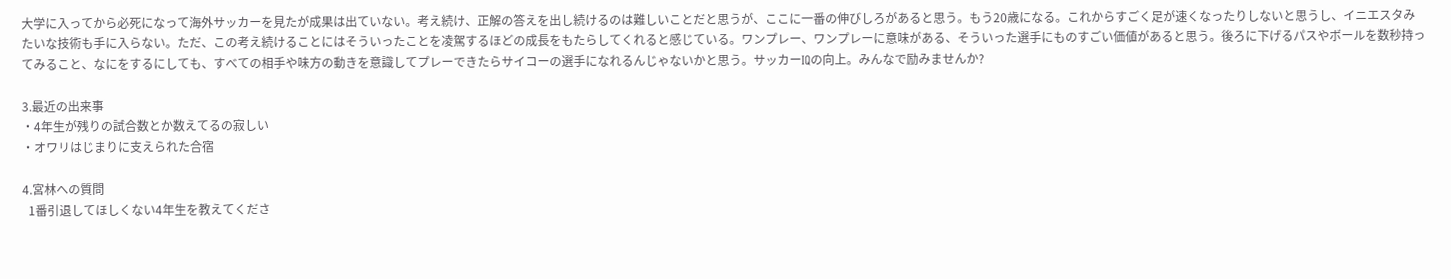大学に入ってから必死になって海外サッカーを見たが成果は出ていない。考え続け、正解の答えを出し続けるのは難しいことだと思うが、ここに一番の伸びしろがあると思う。もう20歳になる。これからすごく足が速くなったりしないと思うし、イニエスタみたいな技術も手に入らない。ただ、この考え続けることにはそういったことを凌駕するほどの成長をもたらしてくれると感じている。ワンプレー、ワンプレーに意味がある、そういった選手にものすごい価値があると思う。後ろに下げるパスやボールを数秒持ってみること、なにをするにしても、すべての相手や味方の動きを意識してプレーできたらサイコーの選手になれるんじゃないかと思う。サッカーIQの向上。みんなで励みませんか?

3.最近の出来事
・4年生が残りの試合数とか数えてるの寂しい
・オワリはじまりに支えられた合宿

4.宮林への質問
  1番引退してほしくない4年生を教えてくださ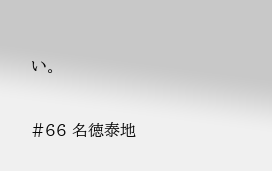い。

#66 名徳泰地